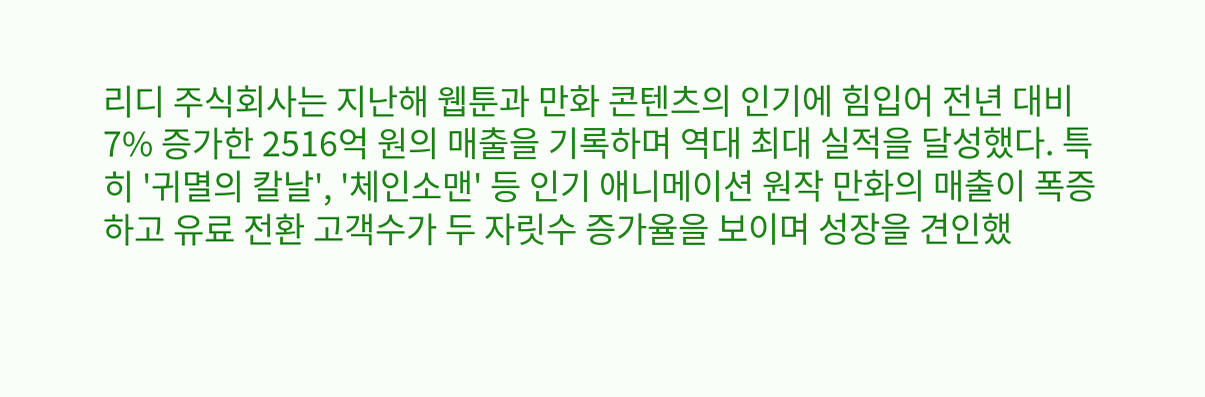리디 주식회사는 지난해 웹툰과 만화 콘텐츠의 인기에 힘입어 전년 대비 7% 증가한 2516억 원의 매출을 기록하며 역대 최대 실적을 달성했다. 특히 '귀멸의 칼날', '체인소맨' 등 인기 애니메이션 원작 만화의 매출이 폭증하고 유료 전환 고객수가 두 자릿수 증가율을 보이며 성장을 견인했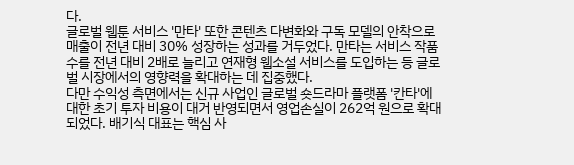다.
글로벌 웹툰 서비스 '만타' 또한 콘텐츠 다변화와 구독 모델의 안착으로 매출이 전년 대비 30% 성장하는 성과를 거두었다. 만타는 서비스 작품 수를 전년 대비 2배로 늘리고 연재형 웹소설 서비스를 도입하는 등 글로벌 시장에서의 영향력을 확대하는 데 집중했다.
다만 수익성 측면에서는 신규 사업인 글로벌 숏드라마 플랫폼 '칸타'에 대한 초기 투자 비용이 대거 반영되면서 영업손실이 262억 원으로 확대되었다. 배기식 대표는 핵심 사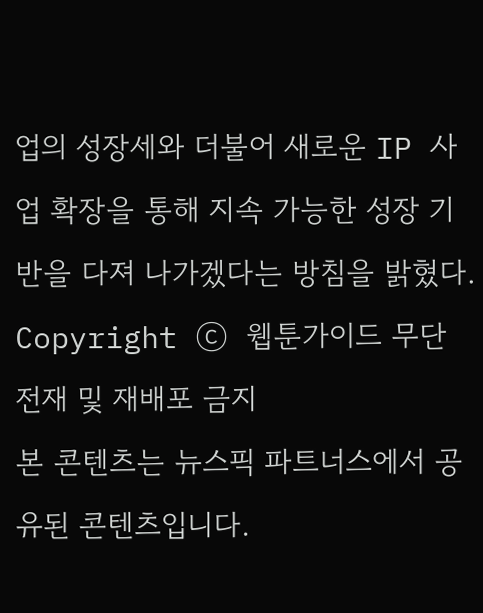업의 성장세와 더불어 새로운 IP 사업 확장을 통해 지속 가능한 성장 기반을 다져 나가겠다는 방침을 밝혔다.
Copyright ⓒ 웹툰가이드 무단 전재 및 재배포 금지
본 콘텐츠는 뉴스픽 파트너스에서 공유된 콘텐츠입니다.